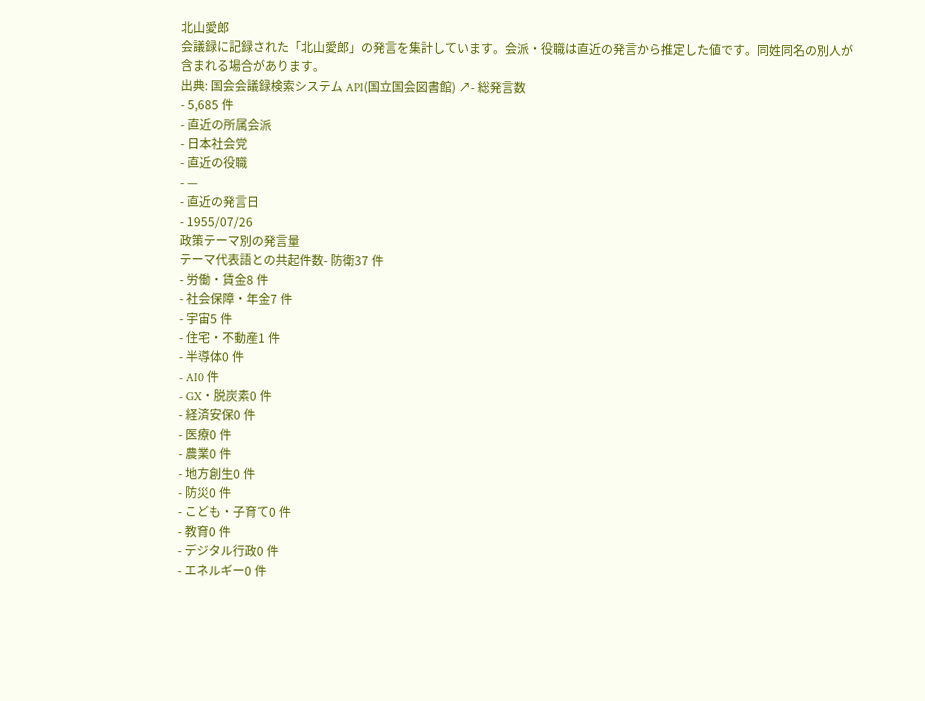北山愛郎
会議録に記録された「北山愛郎」の発言を集計しています。会派・役職は直近の発言から推定した値です。同姓同名の別人が含まれる場合があります。
出典: 国会会議録検索システム API(国立国会図書館) ↗- 総発言数
- 5,685 件
- 直近の所属会派
- 日本社会党
- 直近の役職
- —
- 直近の発言日
- 1955/07/26
政策テーマ別の発言量
テーマ代表語との共起件数- 防衛37 件
- 労働・賃金8 件
- 社会保障・年金7 件
- 宇宙5 件
- 住宅・不動産1 件
- 半導体0 件
- AI0 件
- GX・脱炭素0 件
- 経済安保0 件
- 医療0 件
- 農業0 件
- 地方創生0 件
- 防災0 件
- こども・子育て0 件
- 教育0 件
- デジタル行政0 件
- エネルギー0 件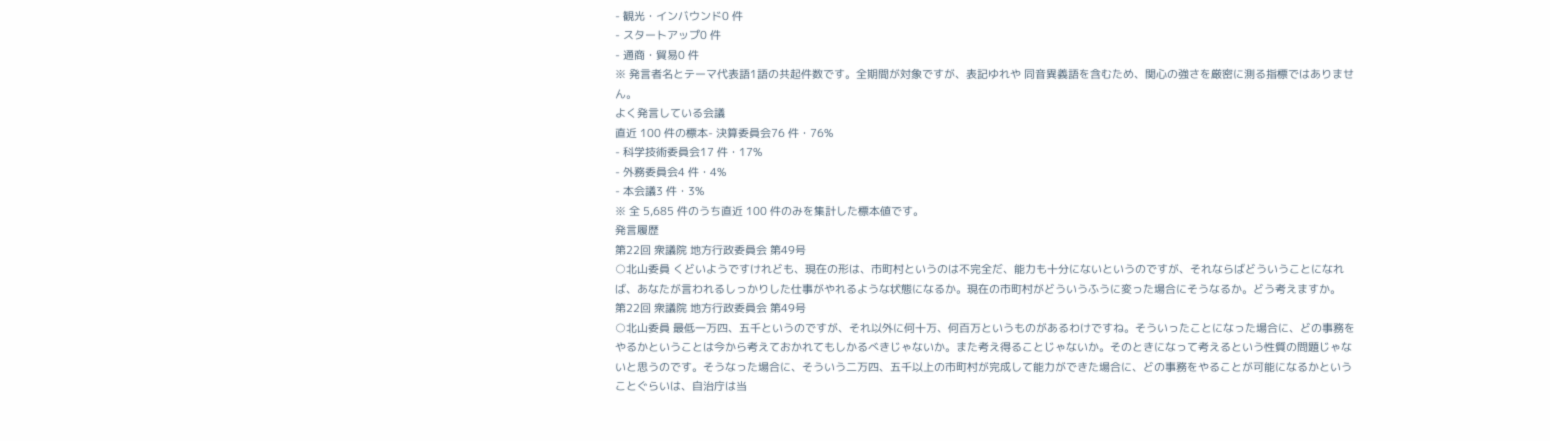- 観光・インバウンド0 件
- スタートアップ0 件
- 通商・貿易0 件
※ 発言者名とテーマ代表語1語の共起件数です。全期間が対象ですが、表記ゆれや 同音異義語を含むため、関心の強さを厳密に測る指標ではありません。
よく発言している会議
直近 100 件の標本- 決算委員会76 件・76%
- 科学技術委員会17 件・17%
- 外務委員会4 件・4%
- 本会議3 件・3%
※ 全 5,685 件のうち直近 100 件のみを集計した標本値です。
発言履歴
第22回 衆議院 地方行政委員会 第49号
○北山委員 くどいようですけれども、現在の形は、市町村というのは不完全だ、能力も十分にないというのですが、それならばどういうことになれば、あなたが言われるしっかりした仕事がやれるような状態になるか。現在の市町村がどういうふうに変った場合にそうなるか。どう考えますか。
第22回 衆議院 地方行政委員会 第49号
○北山委員 最低一万四、五千というのですが、それ以外に何十万、何百万というものがあるわけですね。そういったことになった場合に、どの事務をやるかということは今から考えておかれてもしかるべきじゃないか。また考え得ることじゃないか。そのときになって考えるという性質の問題じゃないと思うのです。そうなった場合に、そういう二万四、五千以上の市町村が完成して能力ができた場合に、どの事務をやることが可能になるかということぐらいは、自治庁は当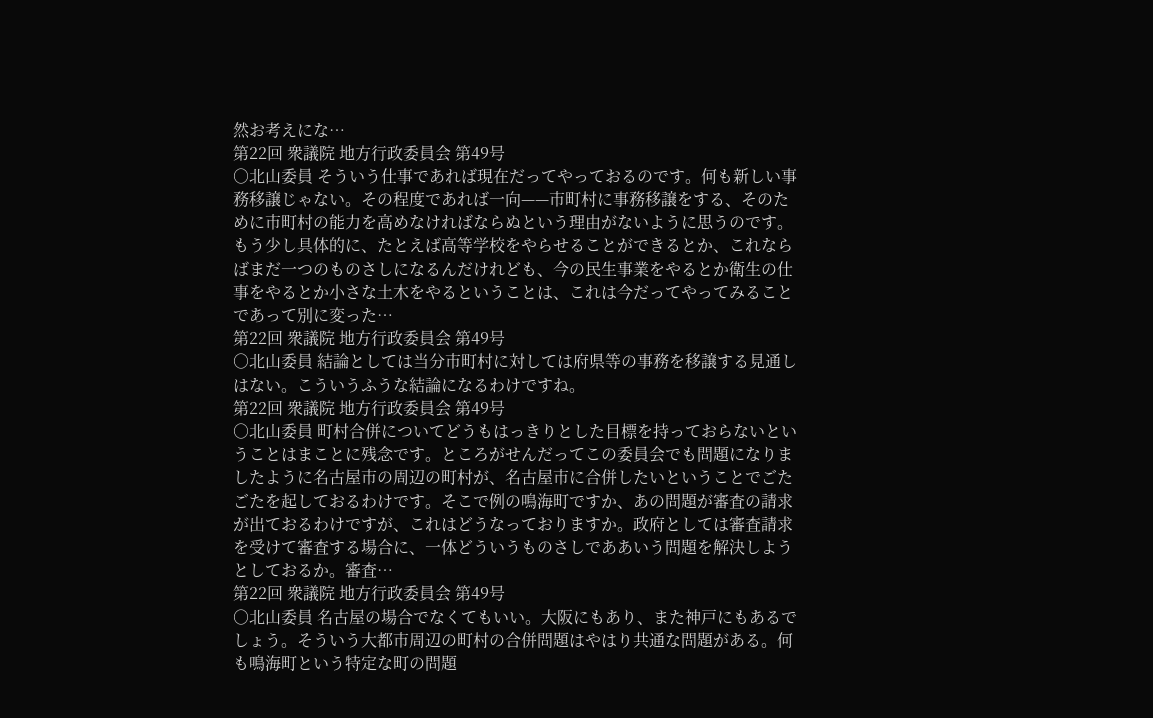然お考えにな…
第22回 衆議院 地方行政委員会 第49号
○北山委員 そういう仕事であれば現在だってやっておるのです。何も新しい事務移譲じゃない。その程度であれば一向——市町村に事務移譲をする、そのために市町村の能力を高めなければならぬという理由がないように思うのです。もう少し具体的に、たとえば高等学校をやらせることができるとか、これならばまだ一つのものさしになるんだけれども、今の民生事業をやるとか衛生の仕事をやるとか小さな土木をやるということは、これは今だってやってみることであって別に変った…
第22回 衆議院 地方行政委員会 第49号
○北山委員 結論としては当分市町村に対しては府県等の事務を移譲する見通しはない。こういうふうな結論になるわけですね。
第22回 衆議院 地方行政委員会 第49号
○北山委員 町村合併についてどうもはっきりとした目標を持っておらないということはまことに残念です。ところがせんだってこの委員会でも問題になりましたように名古屋市の周辺の町村が、名古屋市に合併したいということでごたごたを起しておるわけです。そこで例の鳴海町ですか、あの問題が審査の請求が出ておるわけですが、これはどうなっておりますか。政府としては審査請求を受けて審査する場合に、一体どういうものさしでああいう問題を解決しようとしておるか。審査…
第22回 衆議院 地方行政委員会 第49号
○北山委員 名古屋の場合でなくてもいい。大阪にもあり、また神戸にもあるでしょう。そういう大都市周辺の町村の合併問題はやはり共通な問題がある。何も鳴海町という特定な町の問題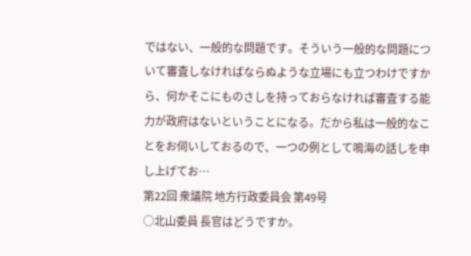ではない、一般的な問題です。そういう一般的な問題について審査しなければならぬような立場にも立つわけですから、何かそこにものさしを持っておらなければ審査する能力が政府はないということになる。だから私は一般的なことをお伺いしておるので、一つの例として鳴海の話しを申し上げてお…
第22回 衆議院 地方行政委員会 第49号
○北山委員 長官はどうですか。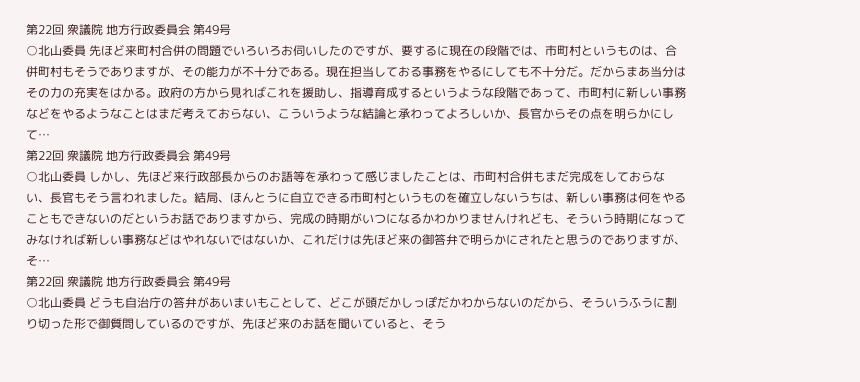第22回 衆議院 地方行政委員会 第49号
○北山委員 先ほど来町村合併の問題でいろいろお伺いしたのですが、要するに現在の段階では、市町村というものは、合併町村もそうでありますが、その能力が不十分である。現在担当しておる事務をやるにしても不十分だ。だからまあ当分はその力の充実をはかる。政府の方から見ればこれを援助し、指導育成するというような段階であって、市町村に新しい事務などをやるようなことはまだ考えておらない、こういうような結論と承わってよろしいか、長官からその点を明らかにして…
第22回 衆議院 地方行政委員会 第49号
○北山委員 しかし、先ほど来行政部長からのお語等を承わって感じましたことは、市町村合併もまだ完成をしておらない、長官もそう言われました。結局、ほんとうに自立できる市町村というものを確立しないうちは、新しい事務は何をやることもできないのだというお話でありますから、完成の時期がいつになるかわかりませんけれども、そういう時期になってみなければ新しい事務などはやれないではないか、これだけは先ほど来の御答弁で明らかにされたと思うのでありますが、そ…
第22回 衆議院 地方行政委員会 第49号
○北山委員 どうも自治庁の答弁があいまいもことして、どこが頭だかしっぽだかわからないのだから、そういうふうに割り切った形で御質問しているのですが、先ほど来のお話を聞いていると、そう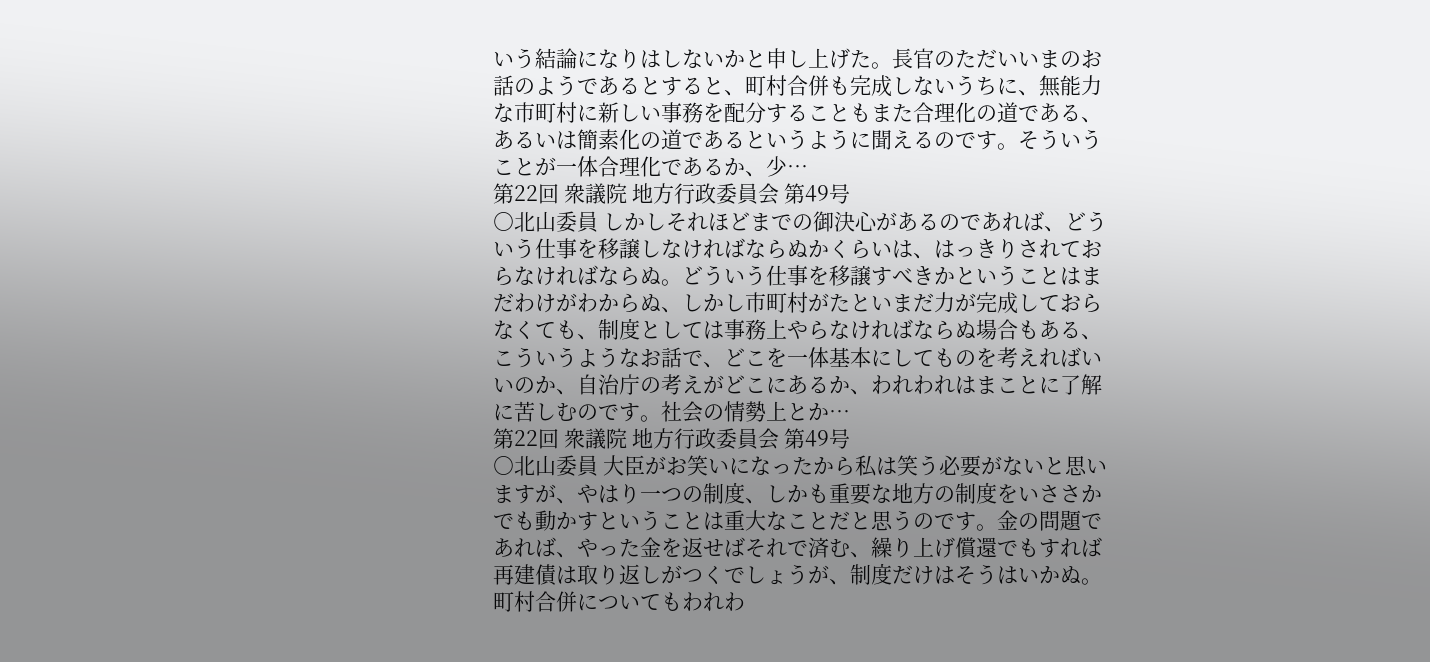いう結論になりはしないかと申し上げた。長官のただいいまのお話のようであるとすると、町村合併も完成しないうちに、無能力な市町村に新しい事務を配分することもまた合理化の道である、あるいは簡素化の道であるというように聞えるのです。そういうことが一体合理化であるか、少…
第22回 衆議院 地方行政委員会 第49号
○北山委員 しかしそれほどまでの御決心があるのであれば、どういう仕事を移譲しなければならぬかくらいは、はっきりされておらなければならぬ。どういう仕事を移譲すべきかということはまだわけがわからぬ、しかし市町村がたといまだ力が完成しておらなくても、制度としては事務上やらなければならぬ場合もある、こういうようなお話で、どこを一体基本にしてものを考えればいいのか、自治庁の考えがどこにあるか、われわれはまことに了解に苦しむのです。社会の情勢上とか…
第22回 衆議院 地方行政委員会 第49号
○北山委員 大臣がお笑いになったから私は笑う必要がないと思いますが、やはり一つの制度、しかも重要な地方の制度をいささかでも動かすということは重大なことだと思うのです。金の問題であれば、やった金を返せばそれで済む、繰り上げ償還でもすれば再建債は取り返しがつくでしょうが、制度だけはそうはいかぬ。町村合併についてもわれわ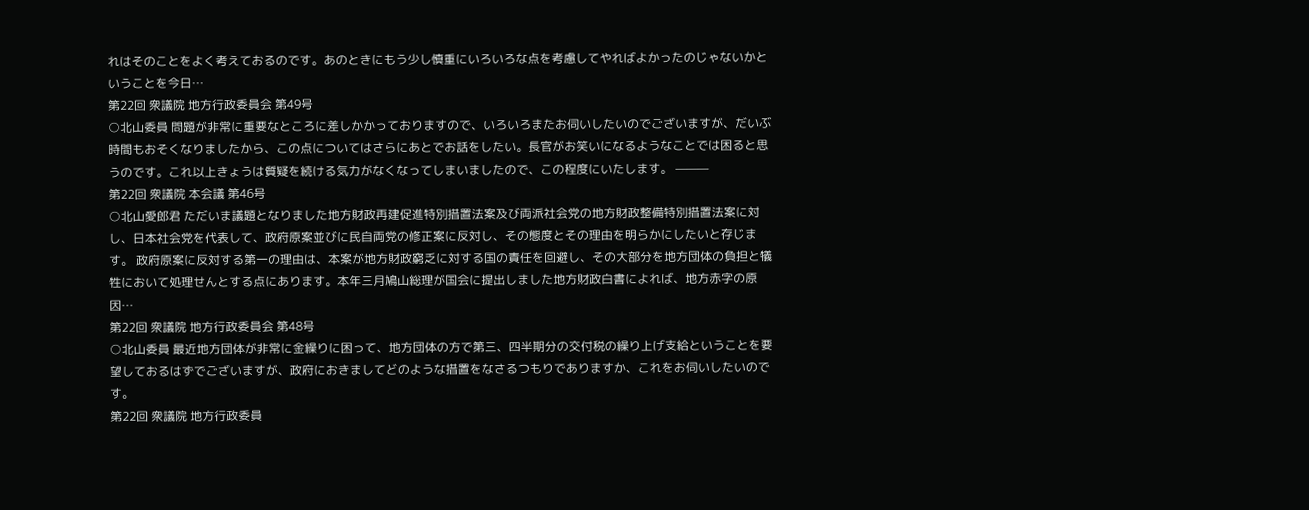れはそのことをよく考えておるのです。あのときにもう少し慎重にいろいろな点を考慮してやればよかったのじゃないかということを今日…
第22回 衆議院 地方行政委員会 第49号
○北山委員 問題が非常に重要なところに差しかかっておりますので、いろいろまたお伺いしたいのでございますが、だいぶ時間もおそくなりましたから、この点についてはさらにあとでお話をしたい。長官がお笑いになるようなことでは困ると思うのです。これ以上きょうは質疑を続ける気力がなくなってしまいましたので、この程度にいたします。 ———
第22回 衆議院 本会議 第46号
○北山愛郎君 ただいま議題となりました地方財政再建促進特別措置法案及び両派社会党の地方財政整備特別措置法案に対し、日本社会党を代表して、政府原案並びに民自両党の修正案に反対し、その態度とその理由を明らかにしたいと存じます。 政府原案に反対する第一の理由は、本案が地方財政窮乏に対する国の責任を回避し、その大部分を地方団体の負担と犠牲において処理せんとする点にあります。本年三月鳩山総理が国会に提出しました地方財政白書によれば、地方赤字の原因…
第22回 衆議院 地方行政委員会 第48号
○北山委員 最近地方団体が非常に金繰りに困って、地方団体の方で第三、四半期分の交付税の繰り上げ支給ということを要望しておるはずでございますが、政府におきましてどのような措置をなさるつもりでありますか、これをお伺いしたいのです。
第22回 衆議院 地方行政委員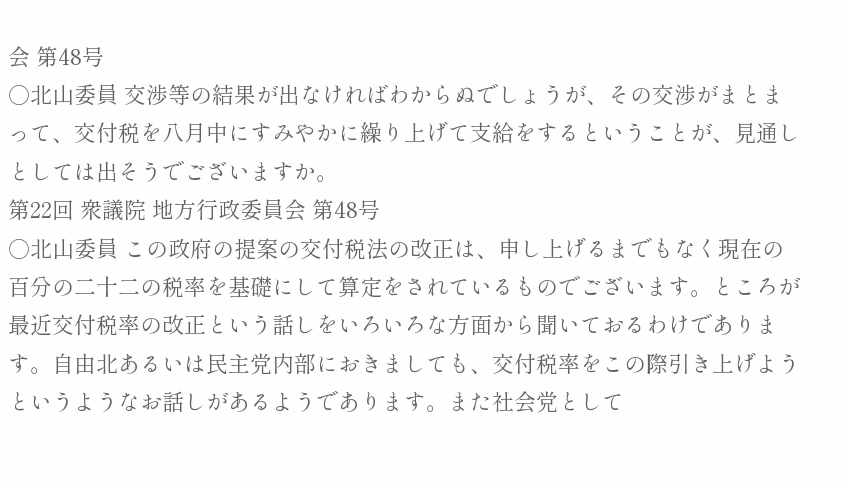会 第48号
○北山委員 交渉等の結果が出なければわからぬでしょうが、その交渉がまとまって、交付税を八月中にすみやかに繰り上げて支給をするということが、見通しとしては出そうでございますか。
第22回 衆議院 地方行政委員会 第48号
○北山委員 この政府の提案の交付税法の改正は、申し上げるまでもなく現在の百分の二十二の税率を基礎にして算定をされているものでございます。ところが最近交付税率の改正という話しをいろいろな方面から聞いておるわけであります。自由北あるいは民主党内部におきましても、交付税率をこの際引き上げようというようなお話しがあるようであります。また社会党として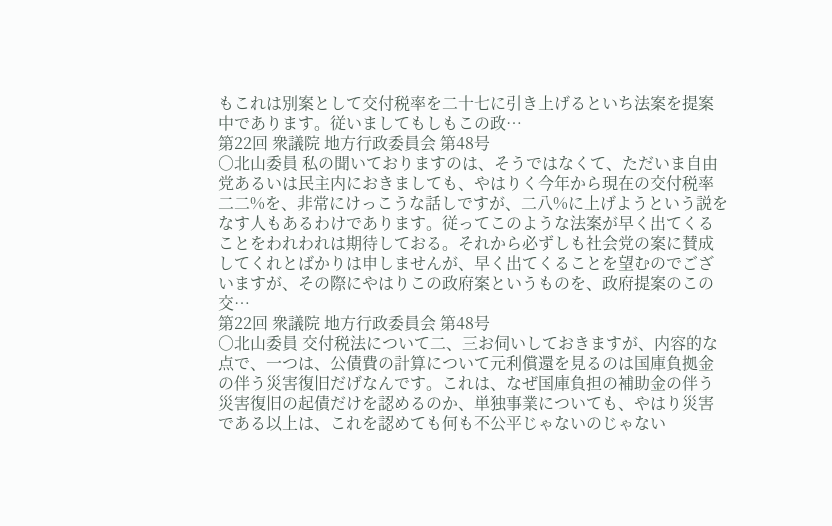もこれは別案として交付税率を二十七に引き上げるといち法案を提案中であります。従いましてもしもこの政…
第22回 衆議院 地方行政委員会 第48号
○北山委員 私の聞いておりますのは、そうではなくて、ただいま自由党あるいは民主内におきましても、やはりく今年から現在の交付税率二二%を、非常にけっこうな話しですが、二八%に上げようという説をなす人もあるわけであります。従ってこのような法案が早く出てくることをわれわれは期待しておる。それから必ずしも社会党の案に賛成してくれとばかりは申しませんが、早く出てくることを望むのでございますが、その際にやはりこの政府案というものを、政府提案のこの交…
第22回 衆議院 地方行政委員会 第48号
○北山委員 交付税法について二、三お伺いしておきますが、内容的な点で、一つは、公債費の計算について元利償還を見るのは国庫負拠金の伴う災害復旧だげなんです。これは、なぜ国庫負担の補助金の伴う災害復旧の起債だけを認めるのか、単独事業についても、やはり災害である以上は、これを認めても何も不公平じゃないのじゃない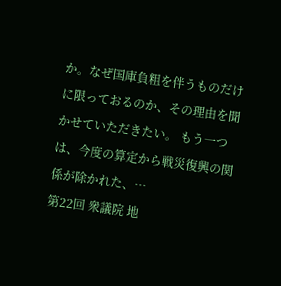か。なぜ国庫負粗を伴うものだけに限っておるのか、その理由を聞かせていただきたい。 もう一つは、今度の算定から戦災復興の関係が除かれた、…
第22回 衆議院 地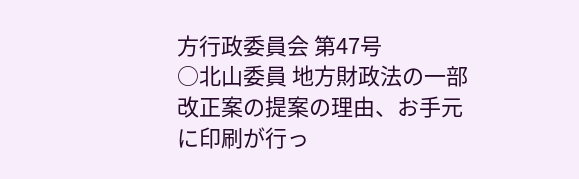方行政委員会 第47号
○北山委員 地方財政法の一部改正案の提案の理由、お手元に印刷が行っ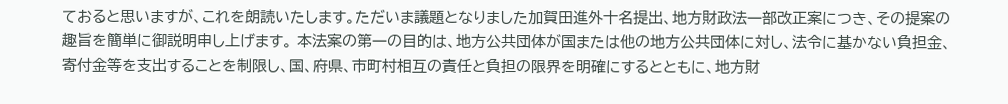ておると思いますが、これを朗読いたします。ただいま議題となりました加賀田進外十名提出、地方財政法一部改正案につき、その提案の趣旨を簡単に御説明申し上げます。 本法案の第一の目的は、地方公共団体が国または他の地方公共団体に対し、法令に基かない負担金、寄付金等を支出することを制限し、国、府県、市町村相互の責任と負担の限界を明確にするとともに、地方財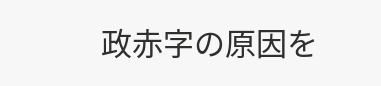政赤字の原因を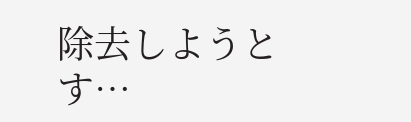除去しようとす…